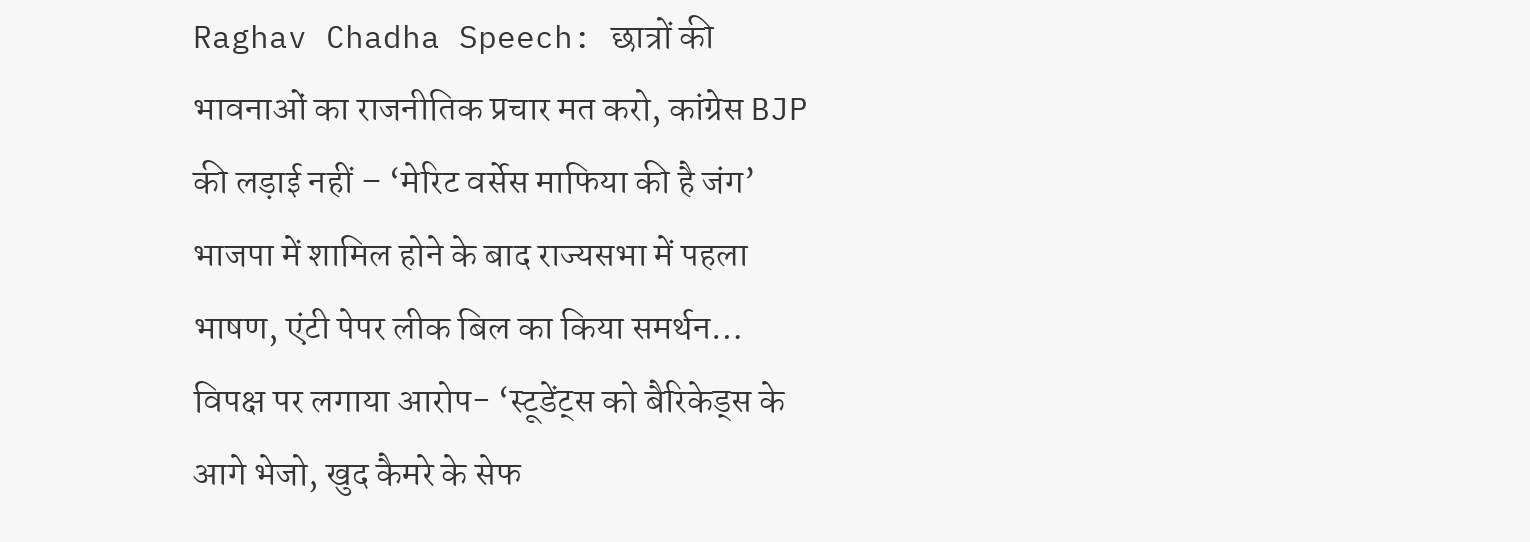Raghav Chadha Speech: छात्रों की भावनाओं का राजनीतिक प्रचार मत करो, कांग्रेस BJP की लड़ाई नहीं – ‘मेरिट वर्सेस माफिया की है जंग’
भाजपा में शामिल होने के बाद राज्यसभा में पहला भाषण, एंटी पेपर लीक बिल का किया समर्थन… विपक्ष पर लगाया आरोप- ‘स्टूडेंट्स को बैरिकेड्स के आगे भेजो, खुद कैमरे के सेफ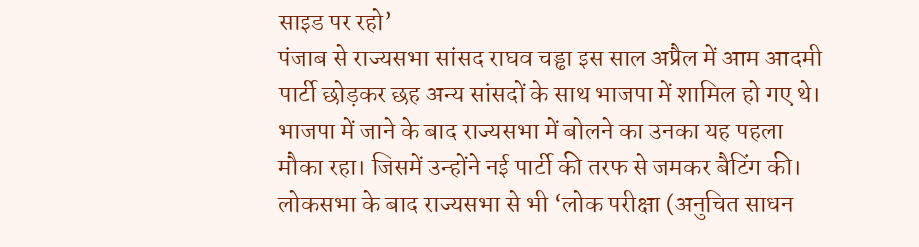साइड पर रहो’
पंजाब से राज्यसभा सांसद राघव चड्ढा इस साल अप्रैल में आम आदमी पार्टी छोड़कर छह अन्य सांसदों के साथ भाजपा में शामिल हो गए थे। भाजपा में जाने के बाद राज्यसभा में बोलने का उनका यह पहला मौका रहा। जिसमें उन्होंने नई पार्टी की तरफ से जमकर बैटिंग की।
लोकसभा के बाद राज्यसभा से भी ‘लोक परीक्षा (अनुचित साधन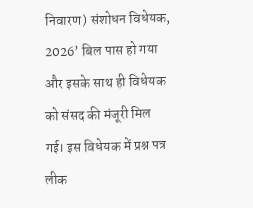निवारण) संशोधन विधेयक, 2026’ बिल पास हो गया और इसके साथ ही विधेयक को संसद की मंजूरी मिल गई। इस विधेयक में प्रश्न पत्र लीक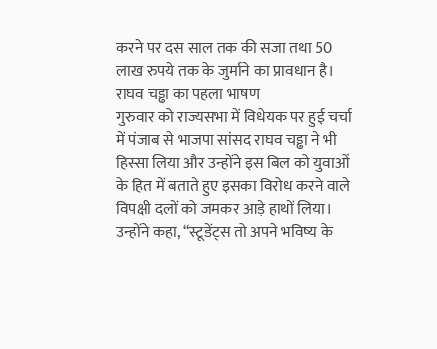करने पर दस साल तक की सजा तथा 50 लाख रुपये तक के जुर्माने का प्रावधान है।
राघव चड्ढा का पहला भाषण
गुरुवार को राज्यसभा में विधेयक पर हुई चर्चा में पंजाब से भाजपा सांसद राघव चड्ढा ने भी हिस्सा लिया और उन्होंने इस बिल को युवाओं के हित में बताते हुए इसका विरोध करने वाले विपक्षी दलों को जमकर आड़े हाथों लिया।
उन्होंने कहा, “स्टूडेंट्स तो अपने भविष्य के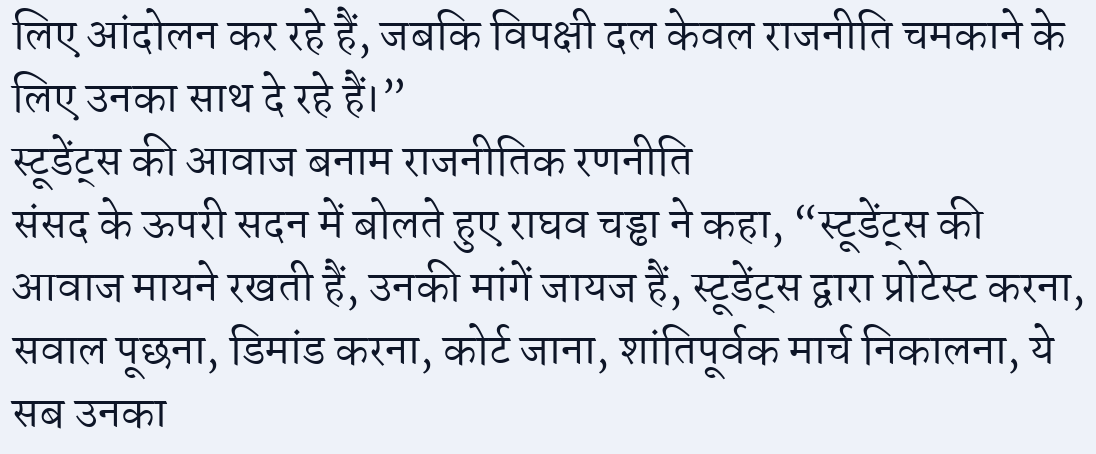लिए आंदोलन कर रहे हैं, जबकि विपक्षी दल केवल राजनीति चमकाने के लिए उनका साथ दे रहे हैं।”
स्टूडेंट्स की आवाज बनाम राजनीतिक रणनीति
संसद के ऊपरी सदन में बोलते हुए राघव चड्ढा ने कहा, “स्टूडेंट्स की आवाज मायने रखती हैं, उनकी मांगें जायज हैं, स्टूडेंट्स द्वारा प्रोटेस्ट करना, सवाल पूछना, डिमांड करना, कोर्ट जाना, शांतिपूर्वक मार्च निकालना, ये सब उनका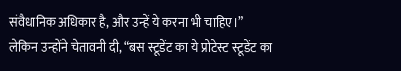संवैधानिक अधिकार है, और उन्हें ये करना भी चाहिए।”
लेकिन उन्होंने चेतावनी दी, “बस स्टूडेंट का ये प्रोटेस्ट स्टूडेंट का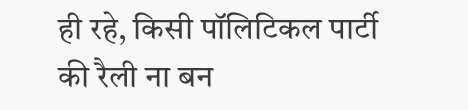ही रहे, किसी पॉलिटिकल पार्टी की रैली ना बन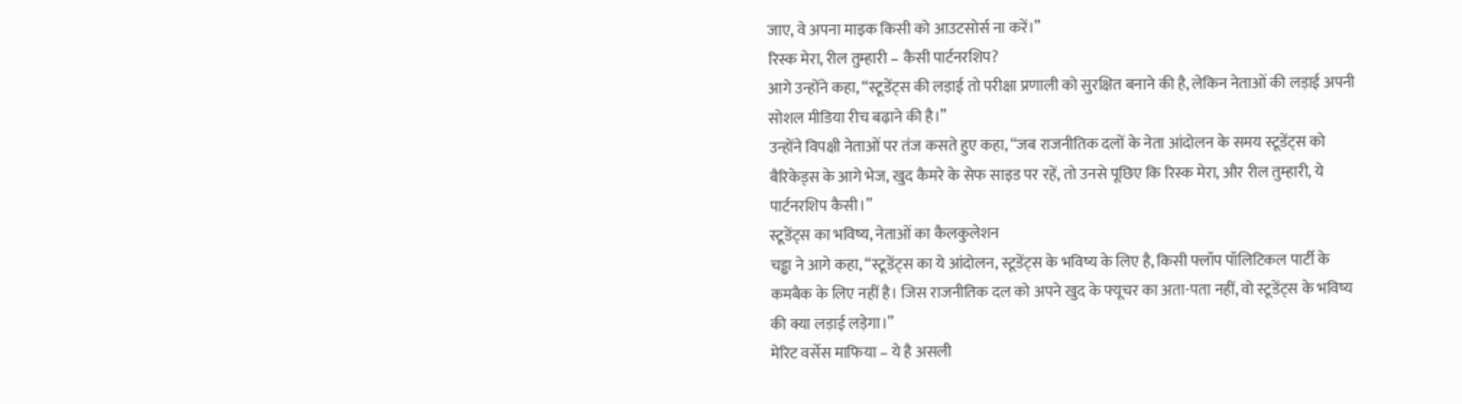जाए, वे अपना माइक किसी को आउटसोर्स ना करें।”
रिस्क मेरा, रील तुम्हारी – कैसी पार्टनरशिप?
आगे उन्होंने कहा, “स्टूडेंट्स की लड़ाई तो परीक्षा प्रणाली को सुरक्षित बनाने की है, लेकिन नेताओं की लड़ाई अपनी सोशल मीडिया रीच बढ़ाने की है।”
उन्होंने विपक्षी नेताओं पर तंज कसते हुए कहा, “जब राजनीतिक दलों के नेता आंदोलन के समय स्टूडेंट्स को बैरिकेड्स के आगे भेज, खुद कैमरे के सेफ साइड पर रहें, तो उनसे पूछिए कि रिस्क मेरा, और रील तुम्हारी, ये पार्टनरशिप कैसी।”
स्टूडेंट्स का भविष्य, नेताओं का कैलकुलेशन
चड्ढा ने आगे कहा, “स्टूडेंट्स का ये आंदोलन, स्टूडेंट्स के भविष्य के लिए है, किसी फ्लॉप पॉलिटिकल पार्टी के कमबैक के लिए नहीं है। जिस राजनीतिक दल को अपने खुद के फ्यूचर का अता-पता नहीं, वो स्टूडेंट्स के भविष्य की क्या लड़ाई लड़ेगा।”
मेरिट वर्सेस माफिया – ये है असली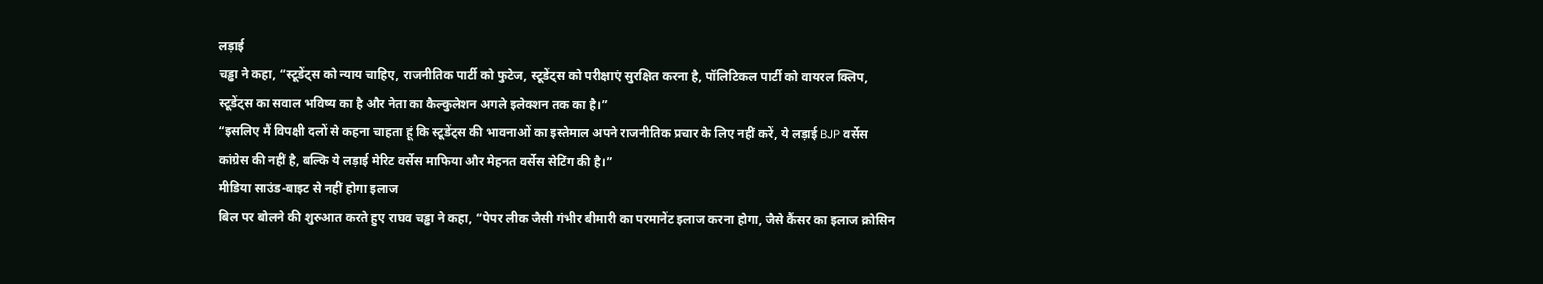लड़ाई
चड्ढा ने कहा, “स्टूडेंट्स को न्याय चाहिए, राजनीतिक पार्टी को फुटेज, स्टूडेंट्स को परीक्षाएं सुरक्षित करना है, पॉलिटिकल पार्टी को वायरल क्लिप, स्टूडेंट्स का सवाल भविष्य का है और नेता का कैल्कुलेशन अगले इलेक्शन तक का है।”
“इसलिए मैं विपक्षी दलों से कहना चाहता हूं कि स्टूडेंट्स की भावनाओं का इस्तेमाल अपने राजनीतिक प्रचार के लिए नहीं करें, ये लड़ाई BJP वर्सेस कांग्रेस की नहीं है, बल्कि ये लड़ाई मेरिट वर्सेस माफिया और मेहनत वर्सेस सेटिंग की है।”
मीडिया साउंड-बाइट से नहीं होगा इलाज
बिल पर बोलने की शुरुआत करते हुए राघव चड्ढा ने कहा, “पेपर लीक जैसी गंभीर बीमारी का परमानेंट इलाज करना होगा, जैसे कैंसर का इलाज क्रोसिन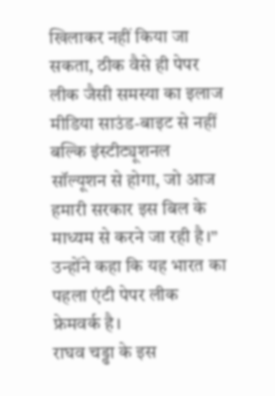खिलाकर नहीं किया जा सकता, ठीक वैसे ही पेपर लीक जैसी समस्या का इलाज मीडिया साउंड-बाइट से नहीं बल्कि इंस्टीट्यूशनल सॉल्यूशन से होगा, जो आज हमारी सरकार इस बिल के माध्यम से करने जा रही है।”
उन्होंने कहा कि यह भारत का पहला एंटी पेपर लीक फ्रेमवर्क है।
राघव चड्ढा के इस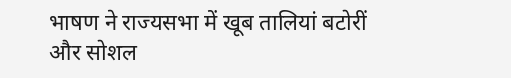भाषण ने राज्यसभा में खूब तालियां बटोरीं और सोशल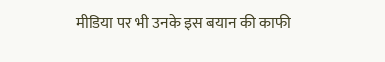मीडिया पर भी उनके इस बयान की काफी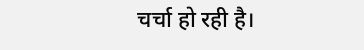चर्चा हो रही है।